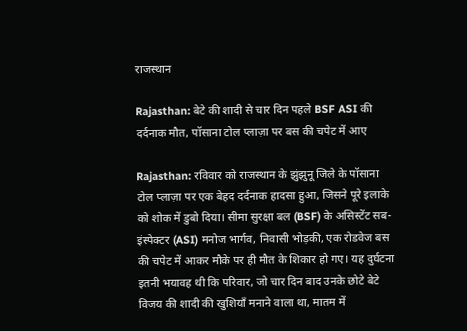राजस्थान

Rajasthan: बेटे की शादी से चार दिन पहले BSF ASI की दर्दनाक मौत, पॉसाना टोल प्लाज़ा पर बस की चपेट में आए

Rajasthan: रविवार को राजस्थान के झुंझुनू जिले के पॉसाना टोल प्लाज़ा पर एक बेहद दर्दनाक हादसा हुआ, जिसने पूरे इलाके को शोक में डुबो दिया। सीमा सुरक्षा बल (BSF) के असिस्टेंट सब-इंस्पेक्टर (ASI) मनोज भार्गव, निवासी भोड़की, एक रोडवेज बस की चपेट में आकर मौके पर ही मौत के शिकार हो गए। यह दुर्घटना इतनी भयावह थी कि परिवार, जो चार दिन बाद उनके छोटे बेटे विजय की शादी की खुशियाँ मनाने वाला था, मातम में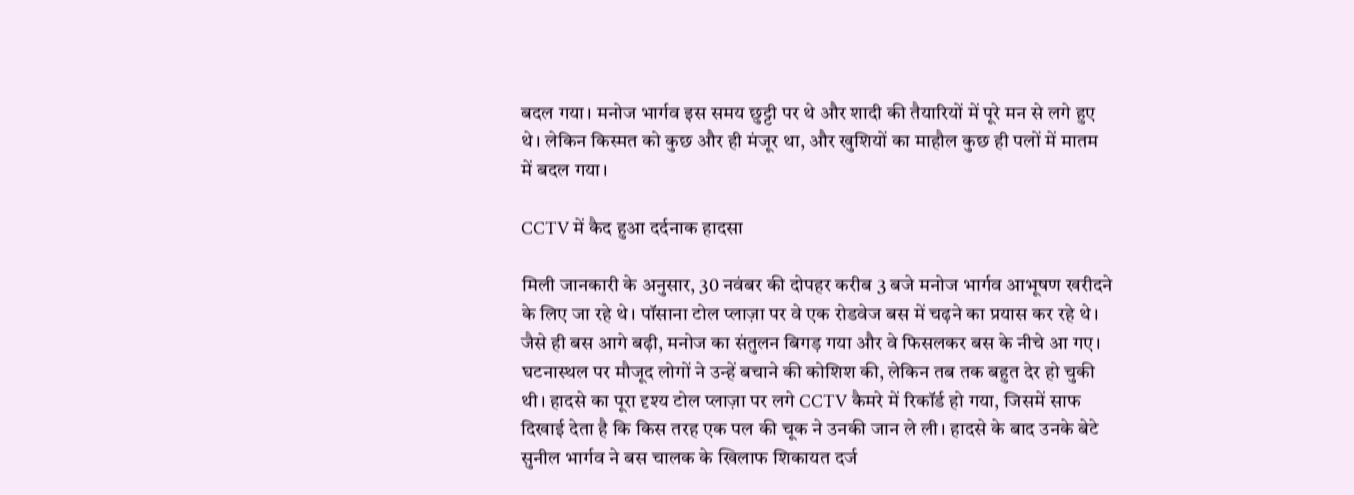बदल गया। मनोज भार्गव इस समय छुट्टी पर थे और शादी की तैयारियों में पूरे मन से लगे हुए थे। लेकिन किस्मत को कुछ और ही मंजूर था, और खुशियों का माहौल कुछ ही पलों में मातम में बदल गया।

CCTV में कैद हुआ दर्दनाक हादसा

मिली जानकारी के अनुसार, 30 नवंबर की दोपहर करीब 3 बजे मनोज भार्गव आभूषण खरीदने के लिए जा रहे थे। पॉसाना टोल प्लाज़ा पर वे एक रोडवेज बस में चढ़ने का प्रयास कर रहे थे। जैसे ही बस आगे बढ़ी, मनोज का संतुलन बिगड़ गया और वे फिसलकर बस के नीचे आ गए। घटनास्थल पर मौजूद लोगों ने उन्हें बचाने की कोशिश की, लेकिन तब तक बहुत देर हो चुकी थी। हादसे का पूरा दृश्य टोल प्लाज़ा पर लगे CCTV कैमरे में रिकॉर्ड हो गया, जिसमें साफ दिखाई देता है कि किस तरह एक पल की चूक ने उनकी जान ले ली। हादसे के बाद उनके बेटे सुनील भार्गव ने बस चालक के खिलाफ शिकायत दर्ज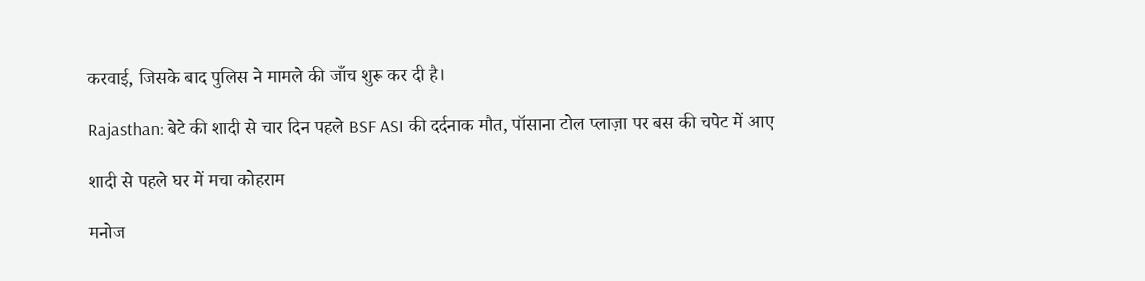करवाई, जिसके बाद पुलिस ने मामले की जाँच शुरू कर दी है।

Rajasthan: बेटे की शादी से चार दिन पहले BSF ASI की दर्दनाक मौत, पॉसाना टोल प्लाज़ा पर बस की चपेट में आए

शादी से पहले घर में मचा कोहराम

मनोज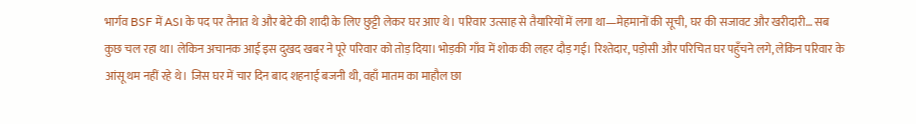भार्गव BSF में ASI के पद पर तैनात थे और बेटे की शादी के लिए छुट्टी लेकर घर आए थे। परिवार उत्साह से तैयारियों में लगा था—मेहमानों की सूची, घर की सजावट और खरीदारी… सब कुछ चल रहा था। लेकिन अचानक आई इस दुखद खबर ने पूरे परिवार को तोड़ दिया। भोड़की गाँव में शोक की लहर दौड़ गई। रिश्तेदार, पड़ोसी और परिचित घर पहुँचने लगे, लेकिन परिवार के आंसू थम नहीं रहे थे। जिस घर में चार दिन बाद शहनाई बजनी थी, वहाँ मातम का माहौल छा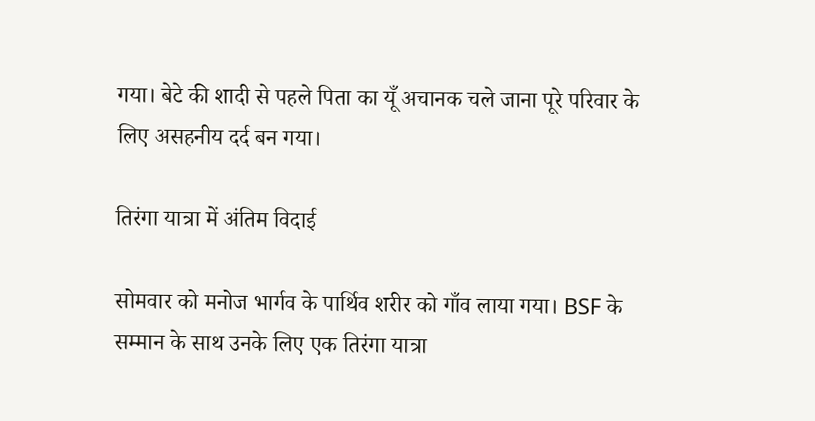गया। बेटे की शादी से पहले पिता का यूँ अचानक चले जाना पूरे परिवार के लिए असहनीय दर्द बन गया।

तिरंगा यात्रा में अंतिम विदाई

सोमवार को मनोज भार्गव के पार्थिव शरीर को गाँव लाया गया। BSF के सम्मान के साथ उनके लिए एक तिरंगा यात्रा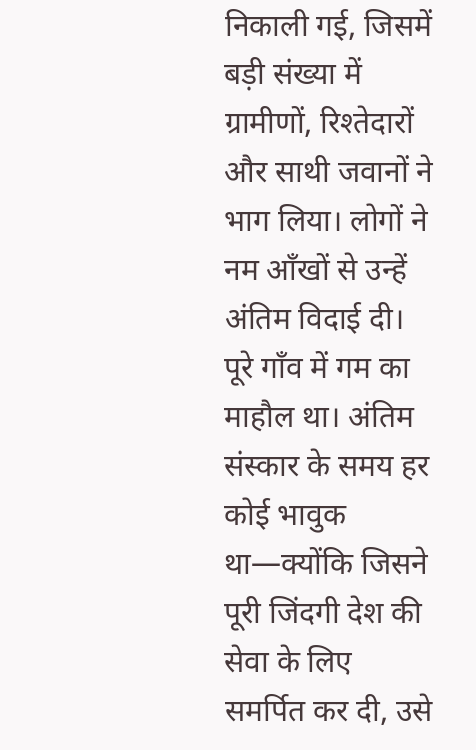निकाली गई, जिसमें बड़ी संख्या में ग्रामीणों, रिश्तेदारों और साथी जवानों ने भाग लिया। लोगों ने नम आँखों से उन्हें अंतिम विदाई दी। पूरे गाँव में गम का माहौल था। अंतिम संस्कार के समय हर कोई भावुक था—क्योंकि जिसने पूरी जिंदगी देश की सेवा के लिए समर्पित कर दी, उसे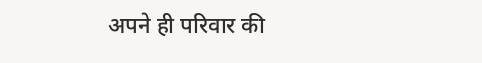अपने ही परिवार की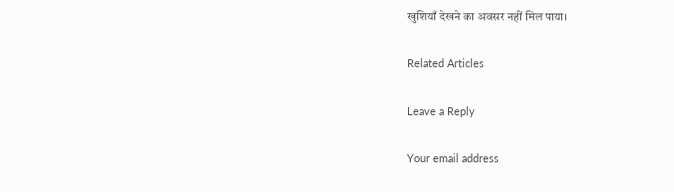खुशियाँ देखने का अवसर नहीं मिल पाया।

Related Articles

Leave a Reply

Your email address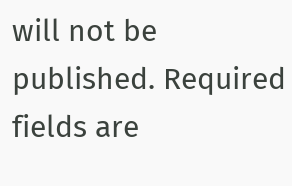will not be published. Required fields are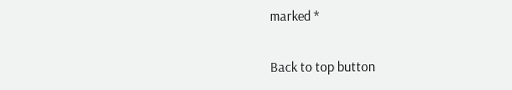marked *

Back to top button